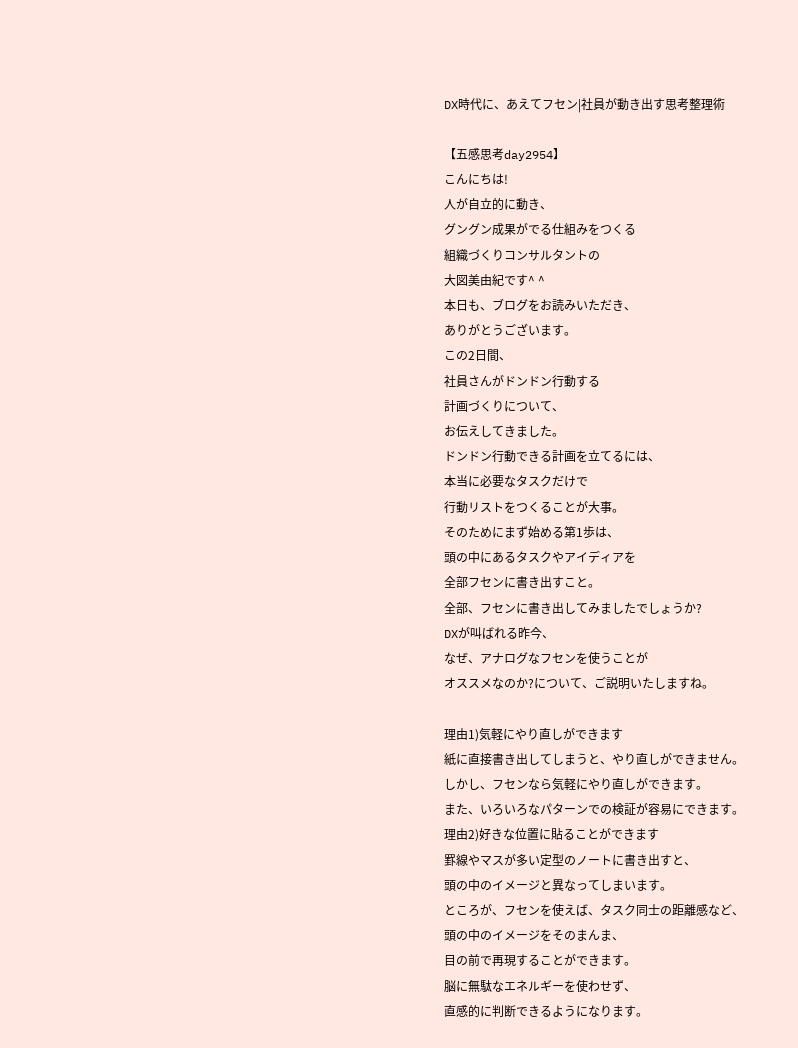DX時代に、あえてフセン|社員が動き出す思考整理術

【五感思考day2954】
こんにちは!
人が自立的に動き、
グングン成果がでる仕組みをつくる
組織づくりコンサルタントの
大図美由紀です^ ^
本日も、ブログをお読みいただき、
ありがとうございます。
この2日間、
社員さんがドンドン行動する
計画づくりについて、
お伝えしてきました。
ドンドン行動できる計画を立てるには、
本当に必要なタスクだけで
行動リストをつくることが大事。
そのためにまず始める第1歩は、
頭の中にあるタスクやアイディアを
全部フセンに書き出すこと。
全部、フセンに書き出してみましたでしょうか?
DXが叫ばれる昨今、
なぜ、アナログなフセンを使うことが
オススメなのか?について、ご説明いたしますね。

理由1)気軽にやり直しができます
紙に直接書き出してしまうと、やり直しができません。
しかし、フセンなら気軽にやり直しができます。
また、いろいろなパターンでの検証が容易にできます。
理由2)好きな位置に貼ることができます
罫線やマスが多い定型のノートに書き出すと、
頭の中のイメージと異なってしまいます。
ところが、フセンを使えば、タスク同士の距離感など、
頭の中のイメージをそのまんま、
目の前で再現することができます。
脳に無駄なエネルギーを使わせず、
直感的に判断できるようになります。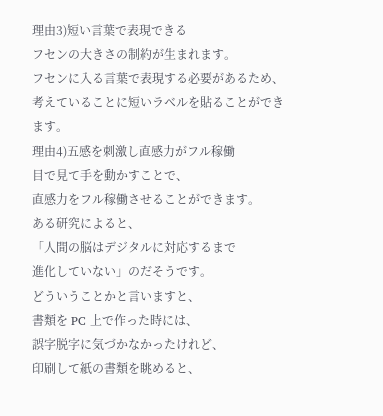理由3)短い言葉で表現できる
フセンの大きさの制約が生まれます。
フセンに入る言葉で表現する必要があるため、
考えていることに短いラベルを貼ることができます。
理由4)五感を刺激し直感力がフル稼働
目で見て手を動かすことで、
直感力をフル稼働させることができます。
ある研究によると、
「人間の脳はデジタルに対応するまで
進化していない」のだそうです。
どういうことかと言いますと、
書類を PC 上で作った時には、
誤字脱字に気づかなかったけれど、
印刷して紙の書類を眺めると、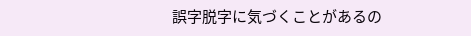誤字脱字に気づくことがあるの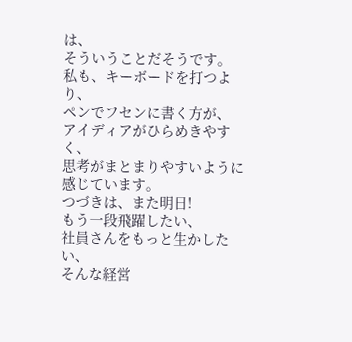は、
そういうことだそうです。
私も、キーボードを打つより、
ペンでフセンに書く方が、
アイディアがひらめきやすく、
思考がまとまりやすいように感じています。
つづきは、また明日!
もう一段飛躍したい、
社員さんをもっと生かしたい、
そんな経営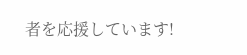者を応援しています!